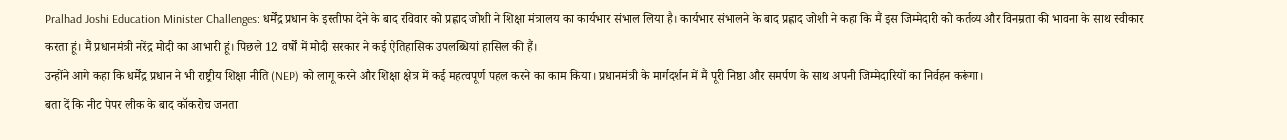Pralhad Joshi Education Minister Challenges: धर्मेंद्र प्रधान के इस्तीफा देने के बाद रविवार को प्रह्लाद जोशी ने शिक्षा मंत्रालय का कार्यभार संभाल लिया है। कार्यभार संभालने के बाद प्रह्लाद जोशी ने कहा कि मैं इस जिम्मेदारी को कर्तव्य और विनम्रता की भावना के साथ स्वीकार करता हूं। मैं प्रधानमंत्री नरेंद्र मोदी का आभारी हूं। पिछले 12 वर्षों में मोदी सरकार ने कई ऐतिहासिक उपलब्धियां हासिल की हैं।
उन्होंने आगे कहा कि धर्मेंद्र प्रधान ने भी राष्ट्रीय शिक्षा नीति (NEP) को लागू करने और शिक्षा क्षेत्र में कई महत्वपूर्ण पहल करने का काम किया। प्रधानमंत्री के मार्गदर्शन में मैं पूरी निष्ठा और समर्पण के साथ अपनी जिम्मेदारियों का निर्वहन करूंगा।
बता दें कि नीट पेपर लीक के बाद कॉकरोच जनता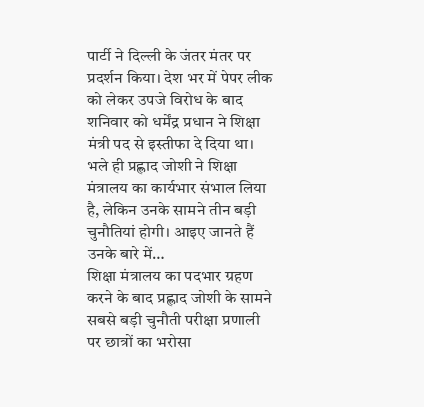पार्टी ने दिल्ली के जंतर मंतर पर प्रदर्शन किया। देश भर में पेपर लीक को लेकर उपजे विरोध के बाद शनिवार को धर्मेंद्र प्रधान ने शिक्षा मंत्री पद से इस्तीफा दे दिया था।
भले ही प्रह्लाद जोशी ने शिक्षा मंत्रालय का कार्यभार संभाल लिया है, लेकिन उनके सामने तीन बड़ी चुनौतियां होगी। आइए जानते हैं उनके बारे में…
शिक्षा मंत्रालय का पदभार ग्रहण करने के बाद प्रह्लाद जोशी के सामने सबसे बड़ी चुनौती परीक्षा प्रणाली पर छात्रों का भरोसा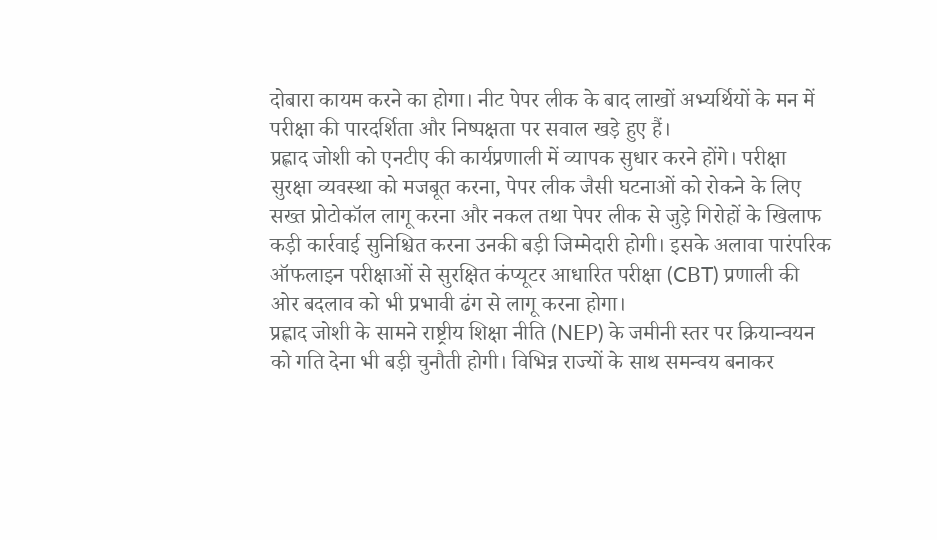दोबारा कायम करने का होगा। नीट पेपर लीक के बाद लाखों अभ्यर्थियों के मन में परीक्षा की पारदर्शिता और निष्पक्षता पर सवाल खड़े हुए हैं।
प्रह्लाद जोशी को एनटीए की कार्यप्रणाली में व्यापक सुधार करने होंगे। परीक्षा सुरक्षा व्यवस्था को मजबूत करना, पेपर लीक जैसी घटनाओं को रोकने के लिए सख्त प्रोटोकॉल लागू करना और नकल तथा पेपर लीक से जुड़े गिरोहों के खिलाफ कड़ी कार्रवाई सुनिश्चित करना उनकी बड़ी जिम्मेदारी होगी। इसके अलावा पारंपरिक ऑफलाइन परीक्षाओं से सुरक्षित कंप्यूटर आधारित परीक्षा (CBT) प्रणाली की ओर बदलाव को भी प्रभावी ढंग से लागू करना होगा।
प्रह्लाद जोशी के सामने राष्ट्रीय शिक्षा नीति (NEP) के जमीनी स्तर पर क्रियान्वयन को गति देना भी बड़ी चुनौती होगी। विभिन्न राज्यों के साथ समन्वय बनाकर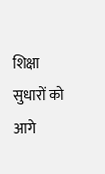शिक्षा सुधारों को आगे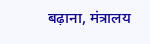बढ़ाना, मंत्रालय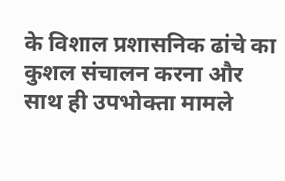के विशाल प्रशासनिक ढांचे का कुशल संचालन करना और साथ ही उपभोक्ता मामले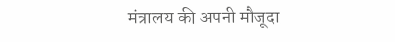मंत्रालय की अपनी मौजूदा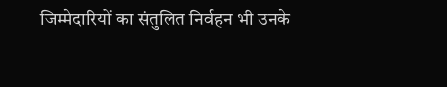जिम्मेदारियों का संतुलित निर्वहन भी उनके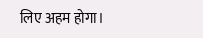लिए अहम होगा।